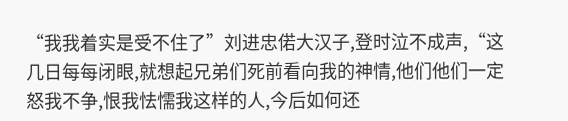“我我着实是受不住了”刘进忠偌大汉子,登时泣不成声,“这几日每每闭眼,就想起兄弟们死前看向我的神情,他们他们一定怒我不争,恨我怯懦我这样的人,今后如何还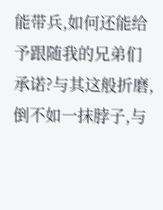能带兵,如何还能给予跟随我的兄弟们承诺?与其这般折磨,倒不如一抹脖子,与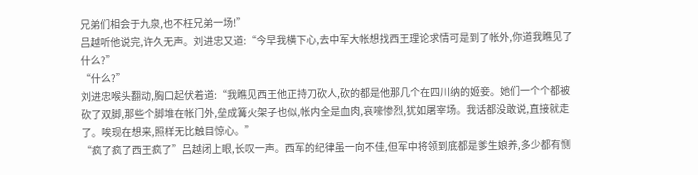兄弟们相会于九泉,也不枉兄弟一场!”
吕越听他说完,许久无声。刘进忠又道:“今早我横下心,去中军大帐想找西王理论求情可是到了帐外,你道我瞧见了什么?”
“什么?”
刘进忠喉头翻动,胸口起伏着道:“我瞧见西王他正持刀砍人,砍的都是他那几个在四川纳的姬妾。她们一个个都被砍了双脚,那些个脚堆在帐门外,垒成篝火架子也似,帐内全是血肉,哀嚎惨烈,犹如屠宰场。我话都没敢说,直接就走了。唉现在想来,照样无比触目惊心。”
“疯了疯了西王疯了”吕越闭上眼,长叹一声。西军的纪律虽一向不佳,但军中将领到底都是爹生娘养,多少都有恻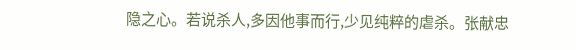隐之心。若说杀人,多因他事而行,少见纯粹的虐杀。张献忠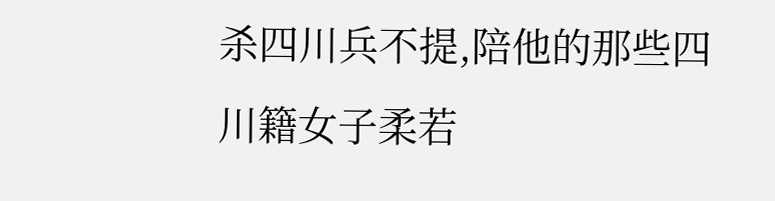杀四川兵不提,陪他的那些四川籍女子柔若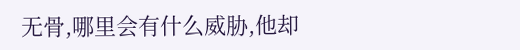无骨,哪里会有什么威胁,他却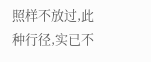照样不放过,此种行径,实已不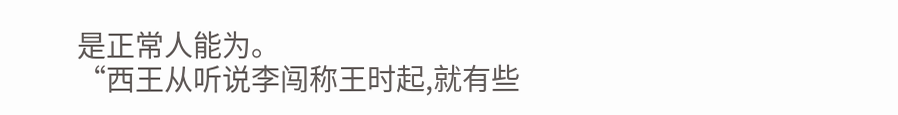是正常人能为。
“西王从听说李闯称王时起,就有些